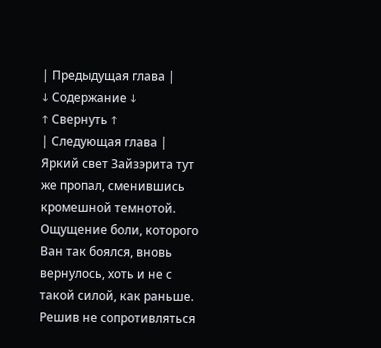| Предыдущая глава |
↓ Содержание ↓
↑ Свернуть ↑
| Следующая глава |
Яркий свет Зайзэрита тут же пропал, сменившись кромешной темнотой. Ощущение боли, которого Ван так боялся, вновь вернулось, хоть и не с такой силой, как раньше. Решив не сопротивляться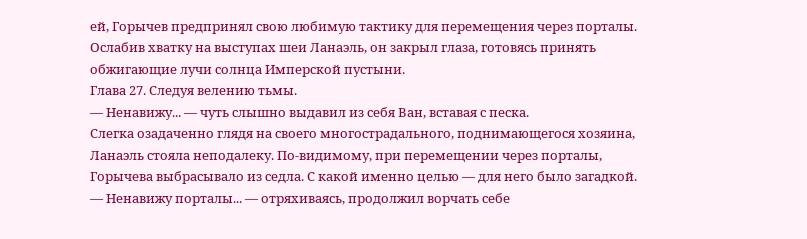ей, Горычев предпринял свою любимую тактику для перемещения через порталы. Ослабив хватку на выступах шеи Ланаэль, он закрыл глаза, готовясь принять обжигающие лучи солнца Имперской пустыни.
Глава 27. Следуя велению тьмы.
— Ненавижу... — чуть слышно выдавил из себя Ван, вставая с песка.
Слегка озадаченно глядя на своего многострадального, поднимающегося хозяина, Ланаэль стояла неподалеку. По-видимому, при перемещении через порталы, Горычева выбрасывало из седла. С какой именно целью — для него было загадкой.
— Ненавижу порталы... — отряхиваясь, продолжил ворчать себе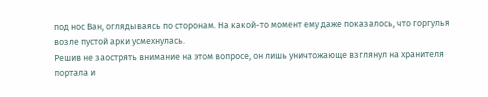под нос Ван, оглядываясь по сторонам. На какой-то момент ему даже показалось, что горгулья возле пустой арки усмехнулась.
Решив не заострять внимание на этом вопросе, он лишь уничтожающе взглянул на хранителя портала и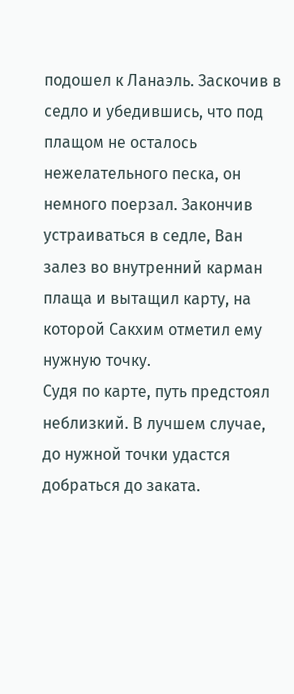подошел к Ланаэль. Заскочив в седло и убедившись, что под плащом не осталось нежелательного песка, он немного поерзал. Закончив устраиваться в седле, Ван залез во внутренний карман плаща и вытащил карту, на которой Сакхим отметил ему нужную точку.
Судя по карте, путь предстоял неблизкий. В лучшем случае, до нужной точки удастся добраться до заката.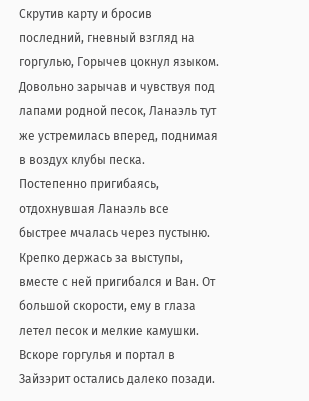Скрутив карту и бросив последний, гневный взгляд на горгулью, Горычев цокнул языком. Довольно зарычав и чувствуя под лапами родной песок, Ланаэль тут же устремилась вперед, поднимая в воздух клубы песка.
Постепенно пригибаясь, отдохнувшая Ланаэль все быстрее мчалась через пустыню. Крепко держась за выступы, вместе с ней пригибался и Ван. От большой скорости, ему в глаза летел песок и мелкие камушки.
Вскоре горгулья и портал в Зайзэрит остались далеко позади.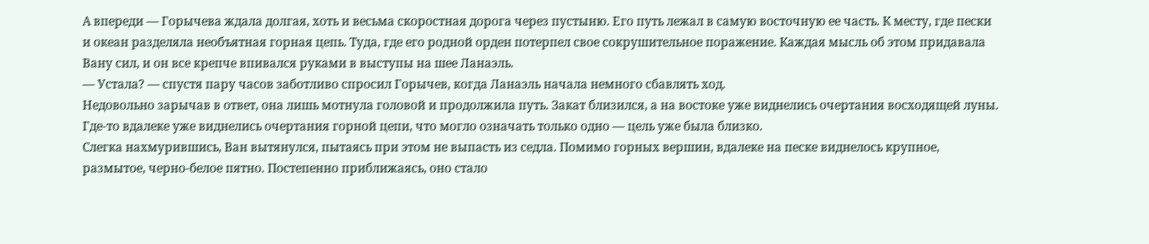А впереди — Горычева ждала долгая, хоть и весьма скоростная дорога через пустыню. Его путь лежал в самую восточную ее часть. К месту, где пески и океан разделяла необъятная горная цепь. Туда, где его родной орден потерпел свое сокрушительное поражение. Каждая мысль об этом придавала Вану сил, и он все крепче впивался руками в выступы на шее Ланаэль.
— Устала? — спустя пару часов заботливо спросил Горычев, когда Ланаэль начала немного сбавлять ход.
Недовольно зарычав в ответ, она лишь мотнула головой и продолжила путь. Закат близился, а на востоке уже виднелись очертания восходящей луны. Где-то вдалеке уже виднелись очертания горной цепи, что могло означать только одно — цель уже была близко.
Слегка нахмурившись, Ван вытянулся, пытаясь при этом не выпасть из седла. Помимо горных вершин, вдалеке на песке виднелось крупное, размытое, черно-белое пятно. Постепенно приближаясь, оно стало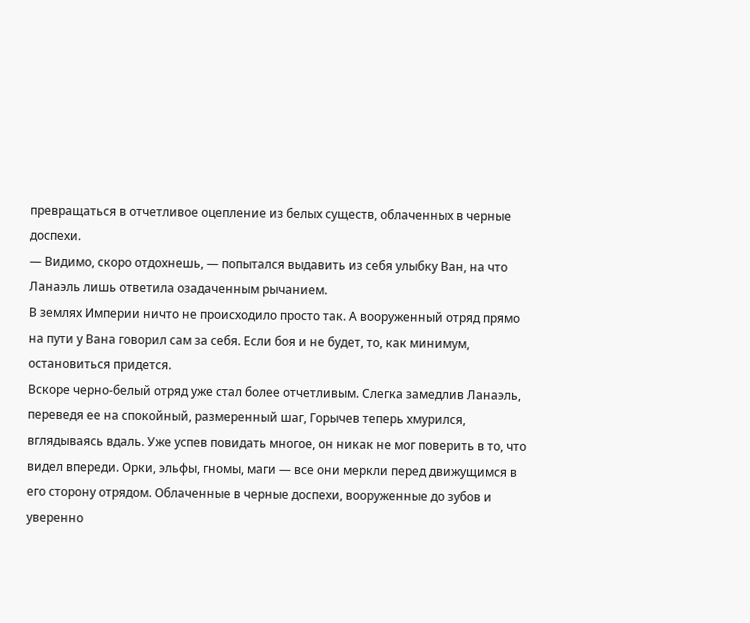превращаться в отчетливое оцепление из белых существ, облаченных в черные доспехи.
— Видимо, скоро отдохнешь, — попытался выдавить из себя улыбку Ван, на что Ланаэль лишь ответила озадаченным рычанием.
В землях Империи ничто не происходило просто так. А вооруженный отряд прямо на пути у Вана говорил сам за себя. Если боя и не будет, то, как минимум, остановиться придется.
Вскоре черно-белый отряд уже стал более отчетливым. Слегка замедлив Ланаэль, переведя ее на спокойный, размеренный шаг, Горычев теперь хмурился, вглядываясь вдаль. Уже успев повидать многое, он никак не мог поверить в то, что видел впереди. Орки, эльфы, гномы, маги — все они меркли перед движущимся в его сторону отрядом. Облаченные в черные доспехи, вооруженные до зубов и уверенно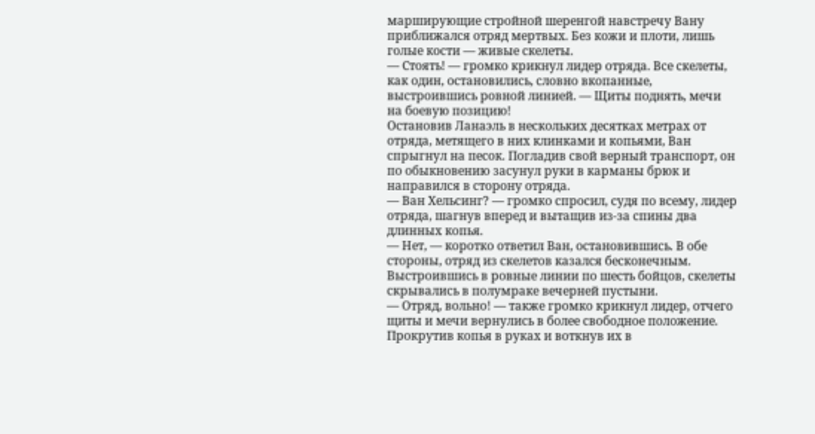марширующие стройной шеренгой навстречу Вану приближался отряд мертвых. Без кожи и плоти, лишь голые кости — живые скелеты.
— Стоять! — громко крикнул лидер отряда. Все скелеты, как один, остановились, словно вкопанные, выстроившись ровной линией. — Щиты поднять, мечи на боевую позицию!
Остановив Ланаэль в нескольких десятках метрах от отряда, метящего в них клинками и копьями, Ван спрыгнул на песок. Погладив свой верный транспорт, он по обыкновению засунул руки в карманы брюк и направился в сторону отряда.
— Ван Хельсинг? — громко спросил, судя по всему, лидер отряда, шагнув вперед и вытащив из-за спины два длинных копья.
— Нет, — коротко ответил Ван, остановившись. В обе стороны, отряд из скелетов казался бесконечным. Выстроившись в ровные линии по шесть бойцов, скелеты скрывались в полумраке вечерней пустыни.
— Отряд, вольно! — также громко крикнул лидер, отчего щиты и мечи вернулись в более свободное положение.
Прокрутив копья в руках и воткнув их в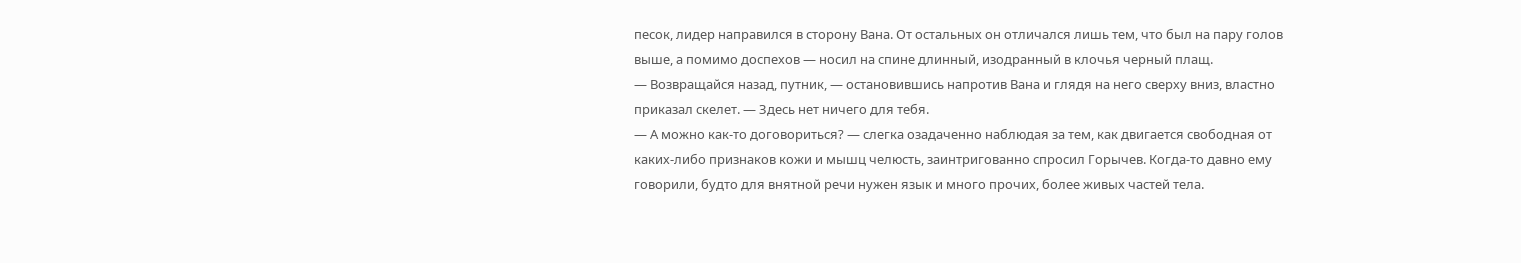песок, лидер направился в сторону Вана. От остальных он отличался лишь тем, что был на пару голов выше, а помимо доспехов — носил на спине длинный, изодранный в клочья черный плащ.
— Возвращайся назад, путник, — остановившись напротив Вана и глядя на него сверху вниз, властно приказал скелет. — Здесь нет ничего для тебя.
— А можно как-то договориться? — слегка озадаченно наблюдая за тем, как двигается свободная от каких-либо признаков кожи и мышц челюсть, заинтригованно спросил Горычев. Когда-то давно ему говорили, будто для внятной речи нужен язык и много прочих, более живых частей тела.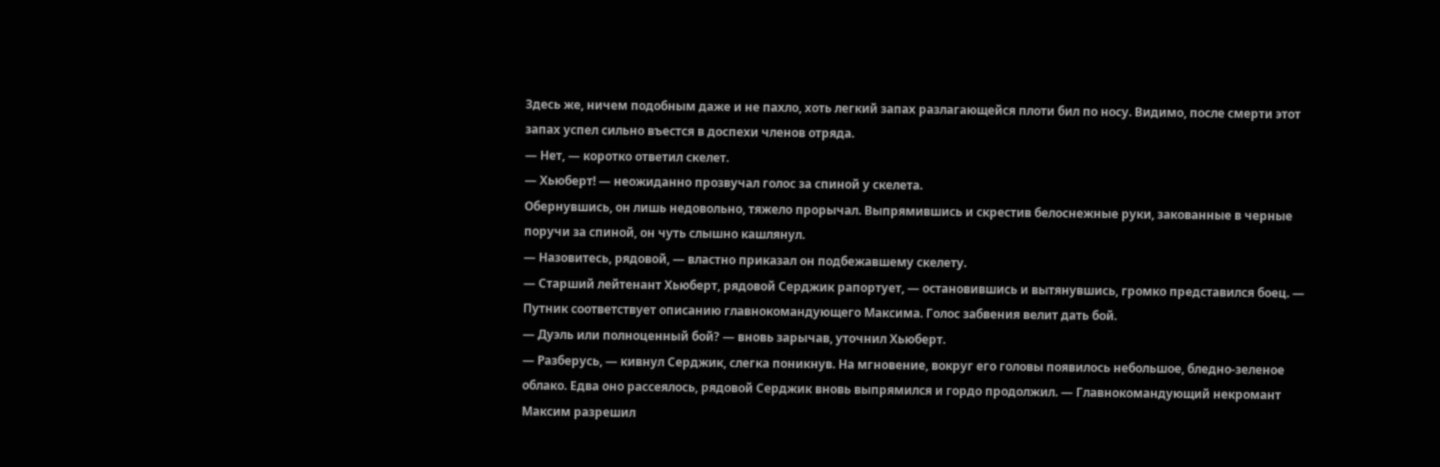Здесь же, ничем подобным даже и не пахло, хоть легкий запах разлагающейся плоти бил по носу. Видимо, после смерти этот запах успел сильно въестся в доспехи членов отряда.
— Нет, — коротко ответил скелет.
— Хьюберт! — неожиданно прозвучал голос за спиной у скелета.
Обернувшись, он лишь недовольно, тяжело прорычал. Выпрямившись и скрестив белоснежные руки, закованные в черные поручи за спиной, он чуть слышно кашлянул.
— Назовитесь, рядовой, — властно приказал он подбежавшему скелету.
— Старший лейтенант Хьюберт, рядовой Серджик рапортует, — остановившись и вытянувшись, громко представился боец. — Путник соответствует описанию главнокомандующего Максима. Голос забвения велит дать бой.
— Дуэль или полноценный бой? — вновь зарычав, уточнил Хьюберт.
— Разберусь, — кивнул Серджик, слегка поникнув. На мгновение, вокруг его головы появилось небольшое, бледно-зеленое облако. Едва оно рассеялось, рядовой Серджик вновь выпрямился и гордо продолжил. — Главнокомандующий некромант Максим разрешил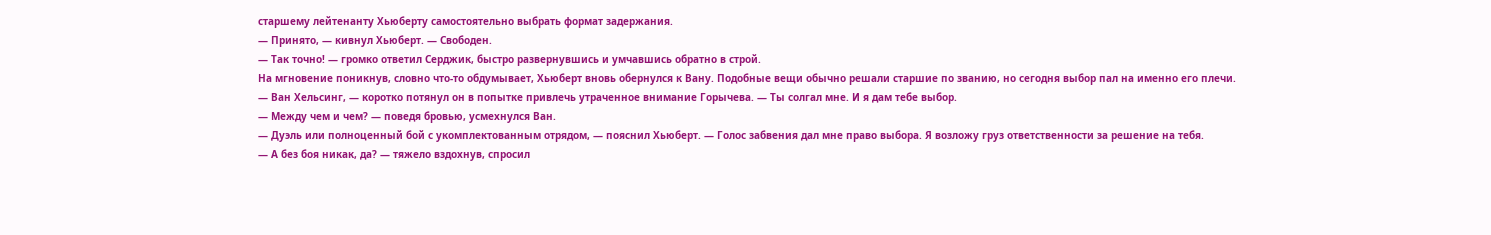старшему лейтенанту Хьюберту самостоятельно выбрать формат задержания.
— Принято, — кивнул Хьюберт. — Свободен.
— Так точно! — громко ответил Серджик, быстро развернувшись и умчавшись обратно в строй.
На мгновение поникнув, словно что-то обдумывает, Хьюберт вновь обернулся к Вану. Подобные вещи обычно решали старшие по званию, но сегодня выбор пал на именно его плечи.
— Ван Хельсинг, — коротко потянул он в попытке привлечь утраченное внимание Горычева. — Ты солгал мне. И я дам тебе выбор.
— Между чем и чем? — поведя бровью, усмехнулся Ван.
— Дуэль или полноценный бой с укомплектованным отрядом, — пояснил Хьюберт. — Голос забвения дал мне право выбора. Я возложу груз ответственности за решение на тебя.
— А без боя никак, да? — тяжело вздохнув, спросил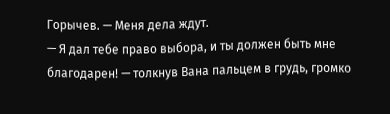Горычев. — Меня дела ждут.
— Я дал тебе право выбора, и ты должен быть мне благодарен! — толкнув Вана пальцем в грудь, громко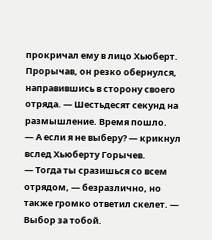прокричал ему в лицо Хьюберт. Прорычав, он резко обернулся, направившись в сторону своего отряда. — Шестьдесят секунд на размышление. Время пошло.
— А если я не выберу? — крикнул вслед Хьюберту Горычев.
— Тогда ты сразишься со всем отрядом, — безразлично, но также громко ответил скелет. — Выбор за тобой.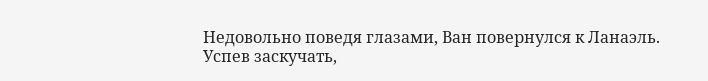Недовольно поведя глазами, Ван повернулся к Ланаэль. Успев заскучать,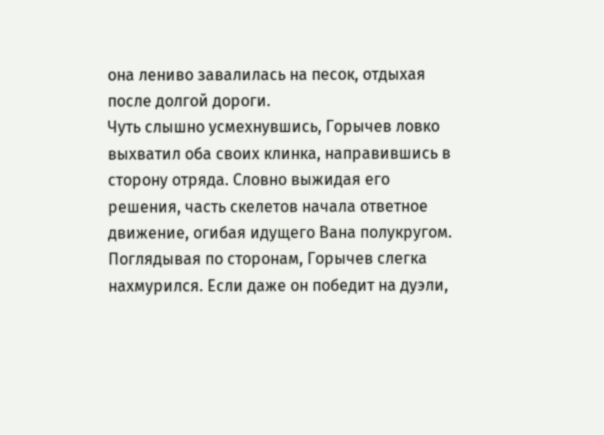она лениво завалилась на песок, отдыхая после долгой дороги.
Чуть слышно усмехнувшись, Горычев ловко выхватил оба своих клинка, направившись в сторону отряда. Словно выжидая его решения, часть скелетов начала ответное движение, огибая идущего Вана полукругом.
Поглядывая по сторонам, Горычев слегка нахмурился. Если даже он победит на дуэли,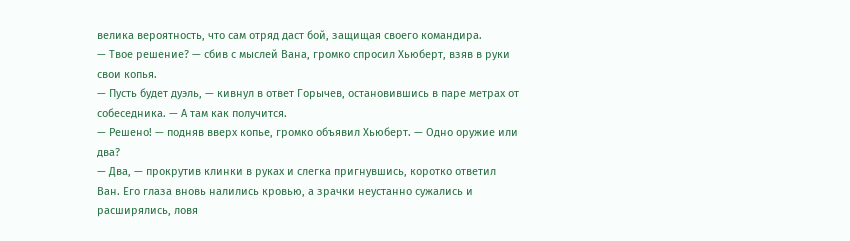велика вероятность, что сам отряд даст бой, защищая своего командира.
— Твое решение? — сбив с мыслей Вана, громко спросил Хьюберт, взяв в руки свои копья.
— Пусть будет дуэль, — кивнул в ответ Горычев, остановившись в паре метрах от собеседника. — А там как получится.
— Решено! — подняв вверх копье, громко объявил Хьюберт. — Одно оружие или два?
— Два, — прокрутив клинки в руках и слегка пригнувшись, коротко ответил Ван. Его глаза вновь налились кровью, а зрачки неустанно сужались и расширялись, ловя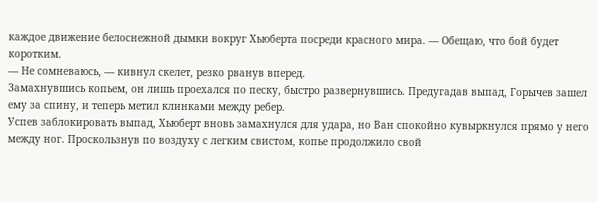каждое движение белоснежной дымки вокруг Хьюберта посреди красного мира. — Обещаю, что бой будет коротким.
— Не сомневаюсь, — кивнул скелет, резко рванув вперед.
Замахнувшись копьем, он лишь проехался по песку, быстро развернувшись. Предугадав выпад, Горычев зашел ему за спину, и теперь метил клинками между ребер.
Успев заблокировать выпад, Хьюберт вновь замахнулся для удара, но Ван спокойно кувыркнулся прямо у него между ног. Проскользнув по воздуху с легким свистом, копье продолжило свой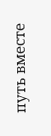путь вместе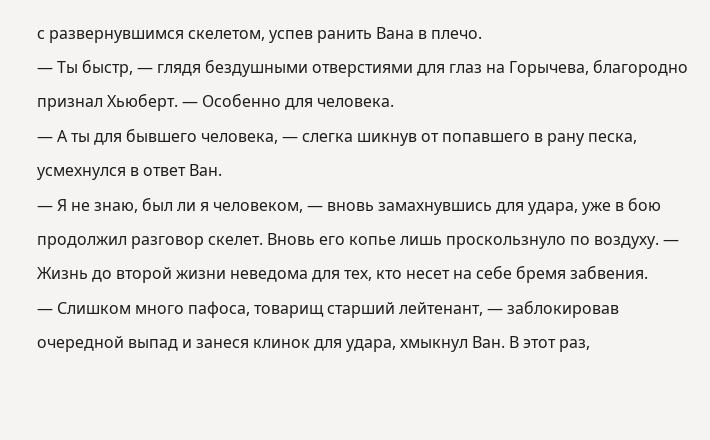с развернувшимся скелетом, успев ранить Вана в плечо.
— Ты быстр, — глядя бездушными отверстиями для глаз на Горычева, благородно признал Хьюберт. — Особенно для человека.
— А ты для бывшего человека, — слегка шикнув от попавшего в рану песка, усмехнулся в ответ Ван.
— Я не знаю, был ли я человеком, — вновь замахнувшись для удара, уже в бою продолжил разговор скелет. Вновь его копье лишь проскользнуло по воздуху. — Жизнь до второй жизни неведома для тех, кто несет на себе бремя забвения.
— Слишком много пафоса, товарищ старший лейтенант, — заблокировав очередной выпад и занеся клинок для удара, хмыкнул Ван. В этот раз,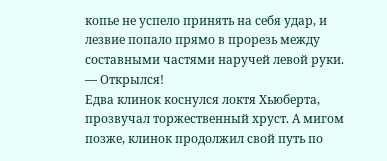копье не успело принять на себя удар, и лезвие попало прямо в прорезь между составными частями наручей левой руки. — Открылся!
Едва клинок коснулся локтя Хьюберта, прозвучал торжественный хруст. А мигом позже, клинок продолжил свой путь по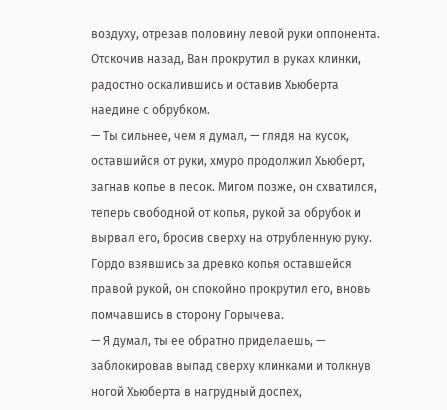воздуху, отрезав половину левой руки оппонента.
Отскочив назад, Ван прокрутил в руках клинки, радостно оскалившись и оставив Хьюберта наедине с обрубком.
— Ты сильнее, чем я думал, — глядя на кусок, оставшийся от руки, хмуро продолжил Хьюберт, загнав копье в песок. Мигом позже, он схватился, теперь свободной от копья, рукой за обрубок и вырвал его, бросив сверху на отрубленную руку. Гордо взявшись за древко копья оставшейся правой рукой, он спокойно прокрутил его, вновь помчавшись в сторону Горычева.
— Я думал, ты ее обратно приделаешь, — заблокировав выпад сверху клинками и толкнув ногой Хьюберта в нагрудный доспех,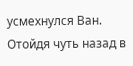усмехнулся Ван. Отойдя чуть назад в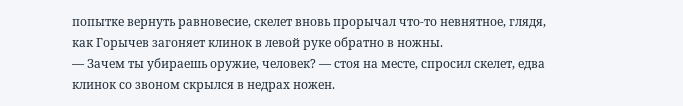попытке вернуть равновесие, скелет вновь прорычал что-то невнятное, глядя, как Горычев загоняет клинок в левой руке обратно в ножны.
— Зачем ты убираешь оружие, человек? — стоя на месте, спросил скелет, едва клинок со звоном скрылся в недрах ножен.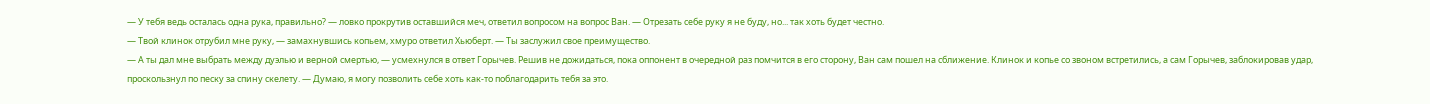— У тебя ведь осталась одна рука, правильно? — ловко прокрутив оставшийся меч, ответил вопросом на вопрос Ван. — Отрезать себе руку я не буду, но... так хоть будет честно.
— Твой клинок отрубил мне руку, — замахнувшись копьем, хмуро ответил Хьюберт. — Ты заслужил свое преимущество.
— А ты дал мне выбрать между дуэлью и верной смертью, — усмехнулся в ответ Горычев. Решив не дожидаться, пока оппонент в очередной раз помчится в его сторону, Ван сам пошел на сближение. Клинок и копье со звоном встретились, а сам Горычев, заблокировав удар, проскользнул по песку за спину скелету. — Думаю, я могу позволить себе хоть как-то поблагодарить тебя за это.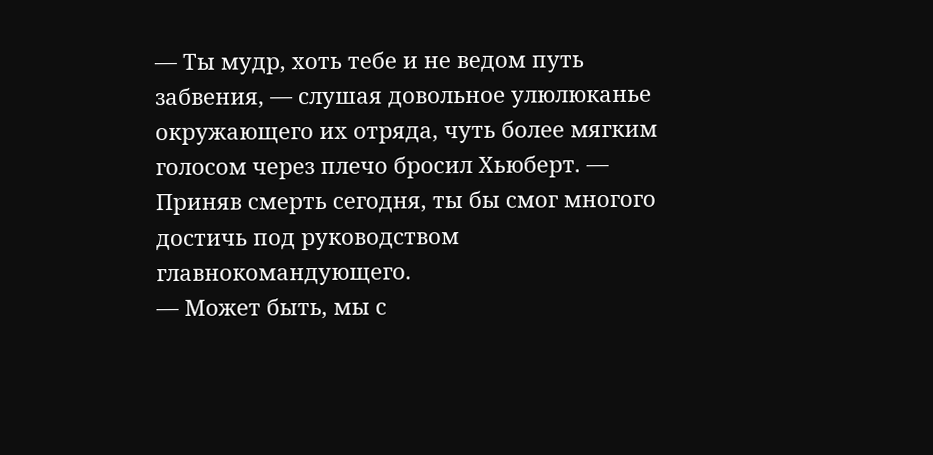— Ты мудр, хоть тебе и не ведом путь забвения, — слушая довольное улюлюканье окружающего их отряда, чуть более мягким голосом через плечо бросил Хьюберт. — Приняв смерть сегодня, ты бы смог многого достичь под руководством главнокомандующего.
— Может быть, мы с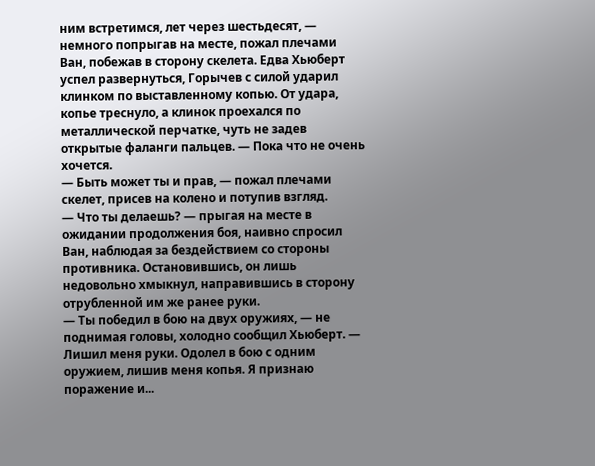ним встретимся, лет через шестьдесят, — немного попрыгав на месте, пожал плечами Ван, побежав в сторону скелета. Едва Хьюберт успел развернуться, Горычев с силой ударил клинком по выставленному копью. От удара, копье треснуло, а клинок проехался по металлической перчатке, чуть не задев открытые фаланги пальцев. — Пока что не очень хочется.
— Быть может ты и прав, — пожал плечами скелет, присев на колено и потупив взгляд.
— Что ты делаешь? — прыгая на месте в ожидании продолжения боя, наивно спросил Ван, наблюдая за бездействием со стороны противника. Остановившись, он лишь недовольно хмыкнул, направившись в сторону отрубленной им же ранее руки.
— Ты победил в бою на двух оружиях, — не поднимая головы, холодно сообщил Хьюберт. — Лишил меня руки. Одолел в бою с одним оружием, лишив меня копья. Я признаю поражение и...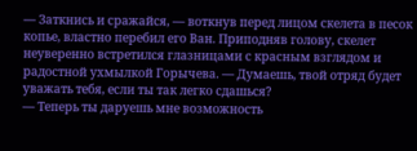— Заткнись и сражайся, — воткнув перед лицом скелета в песок копье, властно перебил его Ван. Приподняв голову, скелет неуверенно встретился глазницами с красным взглядом и радостной ухмылкой Горычева. — Думаешь, твой отряд будет уважать тебя, если ты так легко сдашься?
— Теперь ты даруешь мне возможность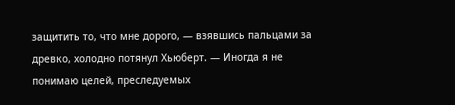защитить то, что мне дорого, — взявшись пальцами за древко, холодно потянул Хьюберт. — Иногда я не понимаю целей, преследуемых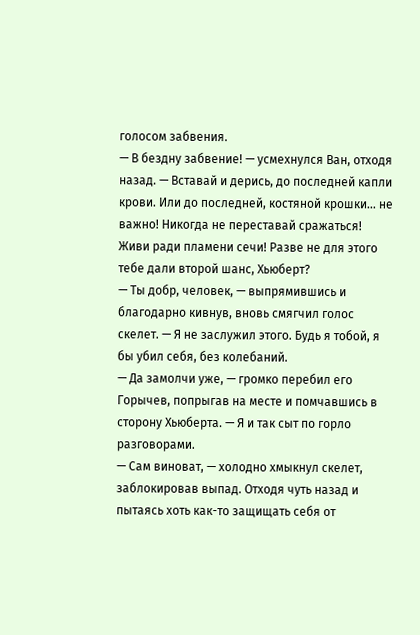голосом забвения.
— В бездну забвение! — усмехнулся Ван, отходя назад. — Вставай и дерись, до последней капли крови. Или до последней, костяной крошки... не важно! Никогда не переставай сражаться! Живи ради пламени сечи! Разве не для этого тебе дали второй шанс, Хьюберт?
— Ты добр, человек, — выпрямившись и благодарно кивнув, вновь смягчил голос скелет. — Я не заслужил этого. Будь я тобой, я бы убил себя, без колебаний.
— Да замолчи уже, — громко перебил его Горычев, попрыгав на месте и помчавшись в сторону Хьюберта. — Я и так сыт по горло разговорами.
— Сам виноват, — холодно хмыкнул скелет, заблокировав выпад. Отходя чуть назад и пытаясь хоть как-то защищать себя от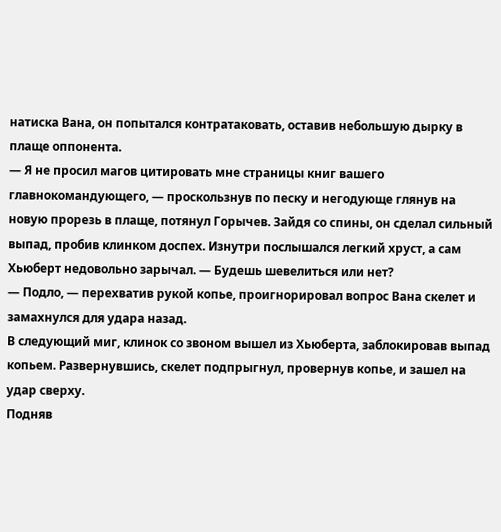натиска Вана, он попытался контратаковать, оставив небольшую дырку в плаще оппонента.
— Я не просил магов цитировать мне страницы книг вашего главнокомандующего, — проскользнув по песку и негодующе глянув на новую прорезь в плаще, потянул Горычев. Зайдя со спины, он сделал сильный выпад, пробив клинком доспех. Изнутри послышался легкий хруст, а сам Хьюберт недовольно зарычал. — Будешь шевелиться или нет?
— Подло, — перехватив рукой копье, проигнорировал вопрос Вана скелет и замахнулся для удара назад.
В следующий миг, клинок со звоном вышел из Хьюберта, заблокировав выпад копьем. Развернувшись, скелет подпрыгнул, провернув копье, и зашел на удар сверху.
Подняв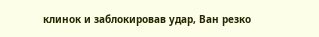клинок и заблокировав удар, Ван резко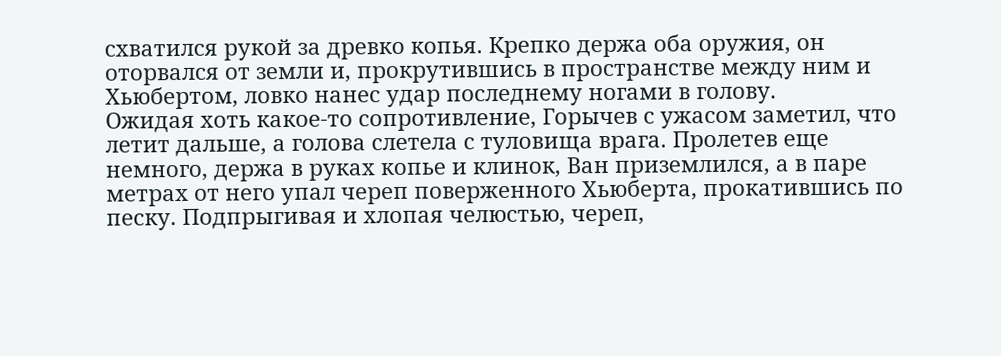схватился рукой за древко копья. Крепко держа оба оружия, он оторвался от земли и, прокрутившись в пространстве между ним и Хьюбертом, ловко нанес удар последнему ногами в голову.
Ожидая хоть какое-то сопротивление, Горычев с ужасом заметил, что летит дальше, а голова слетела с туловища врага. Пролетев еще немного, держа в руках копье и клинок, Ван приземлился, а в паре метрах от него упал череп поверженного Хьюберта, прокатившись по песку. Подпрыгивая и хлопая челюстью, череп,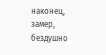наконец, замер, бездушно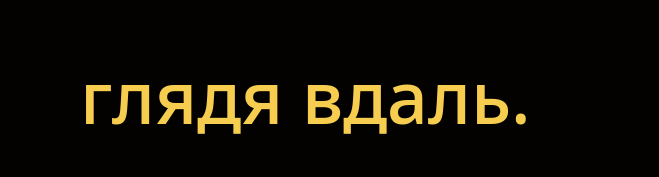глядя вдаль.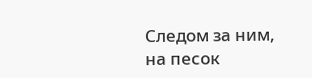Следом за ним, на песок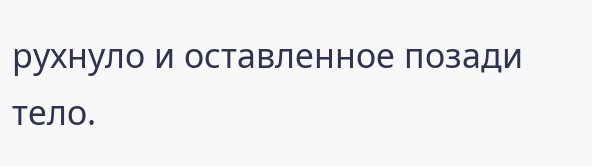рухнуло и оставленное позади тело.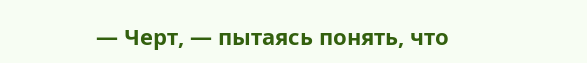— Черт, — пытаясь понять, что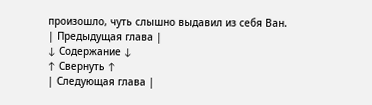произошло, чуть слышно выдавил из себя Ван.
| Предыдущая глава |
↓ Содержание ↓
↑ Свернуть ↑
| Следующая глава |